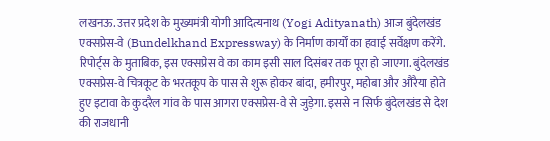लखनऊ. उत्तर प्रदेश के मुख्यमंत्री योगी आदित्यनाथ (Yogi Adityanath) आज बुंदेलखंड एक्सप्रेस-वे (Bundelkhand Expressway) के निर्माण कार्यों का हवाई सर्वेक्षण करेंगे. रिपोर्ट्स के मुताबिक, इस एक्सप्रेस वे का काम इसी साल दिसंबर तक पूरा हो जाएगा. बुंदेलखंड एक्सप्रेस-वे चित्रकूट के भरतकूप के पास से शुरू होकर बांदा, हमीरपुर, महोबा और औरैया होते हुए इटावा के कुदरैल गांव के पास आगरा एक्सप्रेस-वे से जुड़ेगा. इससे न सिर्फ बुंदेलखंड से देश की राजधानी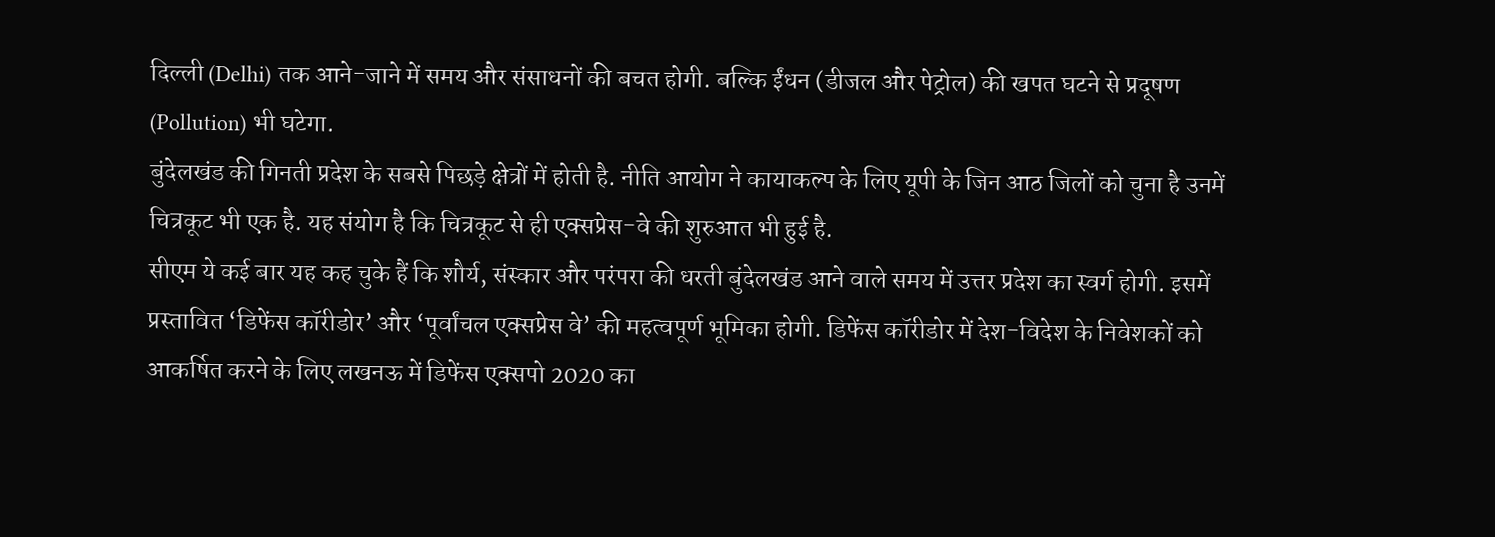दिल्ली (Delhi) तक आने-जाने में समय और संसाधनों की बचत होगी. बल्कि ईंधन (डीजल और पेट्रोल) की खपत घटने से प्रदूषण (Pollution) भी घटेगा.
बुंदेलखंड की गिनती प्रदेश के सबसे पिछड़े क्षेत्रों में होती है. नीति आयोग ने कायाकल्प के लिए यूपी के जिन आठ जिलों को चुना है उनमें चित्रकूट भी एक है. यह संयोग है कि चित्रकूट से ही एक्सप्रेस-वे की शुरुआत भी हुई है.
सीएम ये कई बार यह कह चुके हैं कि शौर्य, संस्कार और परंपरा की धरती बुंदेलखंड आने वाले समय में उत्तर प्रदेश का स्वर्ग होगी. इसमें प्रस्तावित ‘डिफेंस कॉरीडोर’ और ‘पूर्वांचल एक्सप्रेस वे’ की महत्वपूर्ण भूमिका होगी. डिफेंस कॉरीडोर में देश-विदेश के निवेशकों को आकर्षित करने के लिए लखनऊ में डिफेंस एक्सपो 2020 का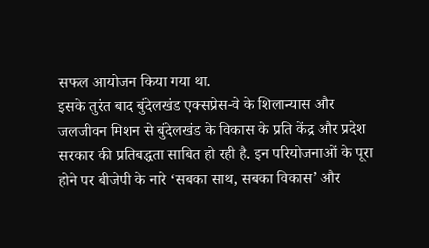सफल आयोजन किया गया था.
इसके तुरंत बाद बुंदेलखंड एक्सप्रेस-वे के शिलान्यास और जलजीवन मिशन से बुंदेलखंड के विकास के प्रति केंद्र और प्रदेश सरकार की प्रतिबद्धता साबित हो रही है. इन परियोजनाओं के पूरा होने पर बीजेपी के नारे ‘सबका साथ, सबका विकास’ और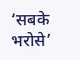‘सबके भरोसे’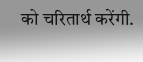को चरितार्थ करेंगी.